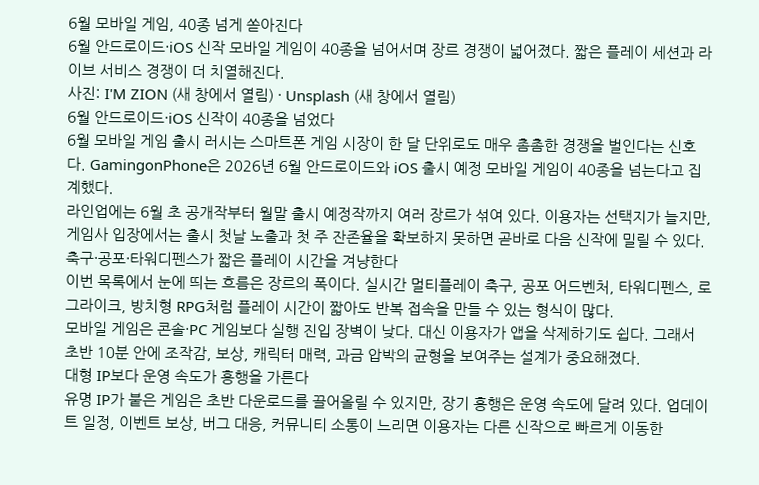6월 모바일 게임, 40종 넘게 쏟아진다
6월 안드로이드·iOS 신작 모바일 게임이 40종을 넘어서며 장르 경쟁이 넓어졌다. 짧은 플레이 세션과 라이브 서비스 경쟁이 더 치열해진다.
사진: I'M ZION (새 창에서 열림) · Unsplash (새 창에서 열림)
6월 안드로이드·iOS 신작이 40종을 넘었다
6월 모바일 게임 출시 러시는 스마트폰 게임 시장이 한 달 단위로도 매우 촘촘한 경쟁을 벌인다는 신호다. GamingonPhone은 2026년 6월 안드로이드와 iOS 출시 예정 모바일 게임이 40종을 넘는다고 집계했다.
라인업에는 6월 초 공개작부터 월말 출시 예정작까지 여러 장르가 섞여 있다. 이용자는 선택지가 늘지만, 게임사 입장에서는 출시 첫날 노출과 첫 주 잔존율을 확보하지 못하면 곧바로 다음 신작에 밀릴 수 있다.
축구·공포·타워디펜스가 짧은 플레이 시간을 겨냥한다
이번 목록에서 눈에 띄는 흐름은 장르의 폭이다. 실시간 멀티플레이 축구, 공포 어드벤처, 타워디펜스, 로그라이크, 방치형 RPG처럼 플레이 시간이 짧아도 반복 접속을 만들 수 있는 형식이 많다.
모바일 게임은 콘솔·PC 게임보다 실행 진입 장벽이 낮다. 대신 이용자가 앱을 삭제하기도 쉽다. 그래서 초반 10분 안에 조작감, 보상, 캐릭터 매력, 과금 압박의 균형을 보여주는 설계가 중요해졌다.
대형 IP보다 운영 속도가 흥행을 가른다
유명 IP가 붙은 게임은 초반 다운로드를 끌어올릴 수 있지만, 장기 흥행은 운영 속도에 달려 있다. 업데이트 일정, 이벤트 보상, 버그 대응, 커뮤니티 소통이 느리면 이용자는 다른 신작으로 빠르게 이동한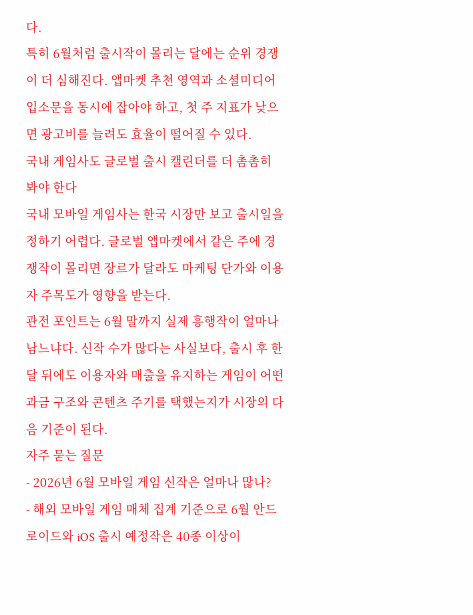다.
특히 6월처럼 출시작이 몰리는 달에는 순위 경쟁이 더 심해진다. 앱마켓 추천 영역과 소셜미디어 입소문을 동시에 잡아야 하고, 첫 주 지표가 낮으면 광고비를 늘려도 효율이 떨어질 수 있다.
국내 게임사도 글로벌 출시 캘린더를 더 촘촘히 봐야 한다
국내 모바일 게임사는 한국 시장만 보고 출시일을 정하기 어렵다. 글로벌 앱마켓에서 같은 주에 경쟁작이 몰리면 장르가 달라도 마케팅 단가와 이용자 주목도가 영향을 받는다.
관전 포인트는 6월 말까지 실제 흥행작이 얼마나 남느냐다. 신작 수가 많다는 사실보다, 출시 후 한 달 뒤에도 이용자와 매출을 유지하는 게임이 어떤 과금 구조와 콘텐츠 주기를 택했는지가 시장의 다음 기준이 된다.
자주 묻는 질문
- 2026년 6월 모바일 게임 신작은 얼마나 많나?
- 해외 모바일 게임 매체 집계 기준으로 6월 안드로이드와 iOS 출시 예정작은 40종 이상이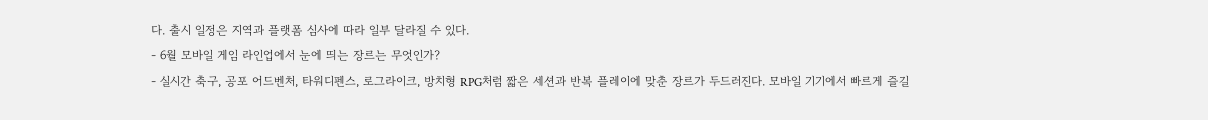다. 출시 일정은 지역과 플랫폼 심사에 따라 일부 달라질 수 있다.
- 6월 모바일 게임 라인업에서 눈에 띄는 장르는 무엇인가?
- 실시간 축구, 공포 어드벤처, 타워디펜스, 로그라이크, 방치형 RPG처럼 짧은 세션과 반복 플레이에 맞춘 장르가 두드러진다. 모바일 기기에서 빠르게 즐길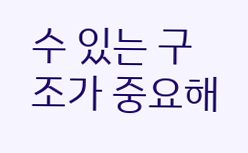수 있는 구조가 중요해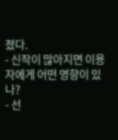졌다.
- 신작이 많아지면 이용자에게 어떤 영향이 있나?
- 선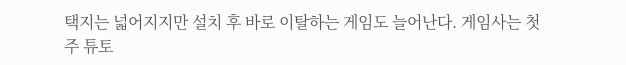택지는 넓어지지만 설치 후 바로 이탈하는 게임도 늘어난다. 게임사는 첫 주 튜토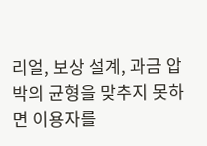리얼, 보상 설계, 과금 압박의 균형을 맞추지 못하면 이용자를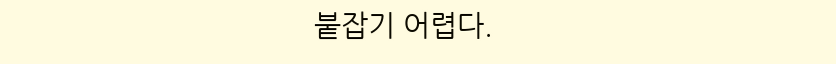붙잡기 어렵다.